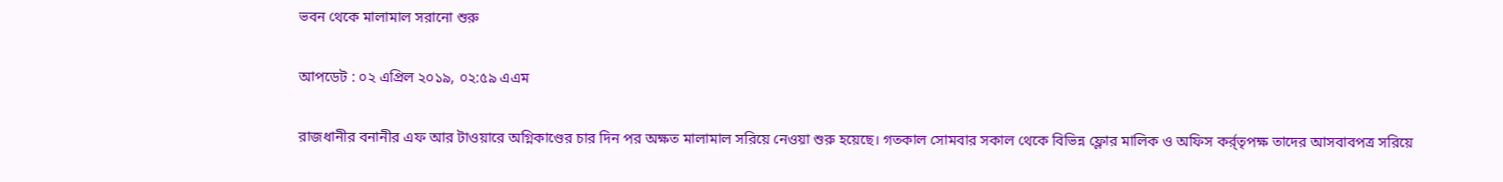ভবন থেকে মালামাল সরানো শুরু

আপডেট : ০২ এপ্রিল ২০১৯, ০২:৫৯ এএম

রাজধানীর বনানীর এফ আর টাওয়ারে অগ্নিকাণ্ডের চার দিন পর অক্ষত মালামাল সরিয়ে নেওয়া শুরু হয়েছে। গতকাল সোমবার সকাল থেকে বিভিন্ন ফ্লোর মালিক ও অফিস কর্র্তৃপক্ষ তাদের আসবাবপত্র সরিয়ে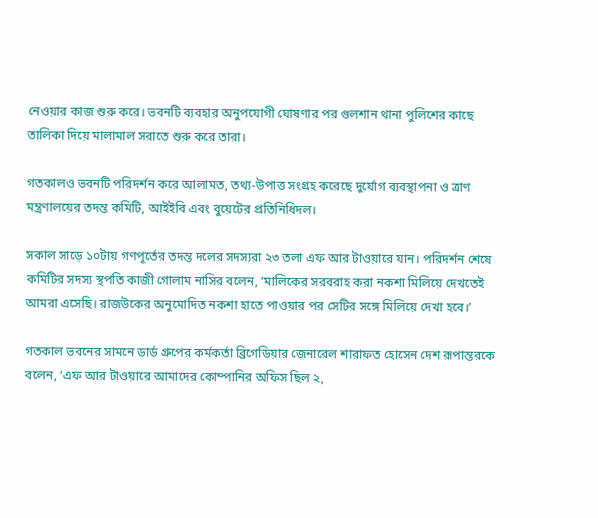নেওয়ার কাজ শুরু করে। ভবনটি ব্যবহার অনুপযোগী ঘোষণার পর গুলশান থানা পুলিশের কাছে তালিকা দিয়ে মালামাল সরাতে শুরু করে তারা।

গতকালও ভবনটি পরিদর্শন করে আলামত, তথ্য-উপাত্ত সংগ্রহ করেছে দুর্যোগ ব্যবস্থাপনা ও ত্রাণ মন্ত্রণালয়ের তদন্ত কমিটি, আইইবি এবং বুয়েটের প্রতিনিধিদল।

সকাল সাড়ে ১০টায় গণপূর্তের তদন্ত দলের সদস্যরা ২৩ তলা এফ আর টাওয়ারে যান। পরিদর্শন শেষে কমিটির সদস্য স্থপতি কাজী গোলাম নাসির বলেন, ‘মালিকের সরবরাহ করা নকশা মিলিয়ে দেখতেই আমরা এসেছি। রাজউকের অনুমোদিত নকশা হাতে পাওয়ার পর সেটির সঙ্গে মিলিয়ে দেখা হবে।’

গতকাল ভবনের সামনে ডার্ড গ্রুপের কর্মকর্তা ব্রিগেডিয়ার জেনারেল শারাফত হোসেন দেশ রূপান্তরকে বলেন, ‘এফ আর টাওয়ারে আমাদের কোম্পানির অফিস ছিল ২,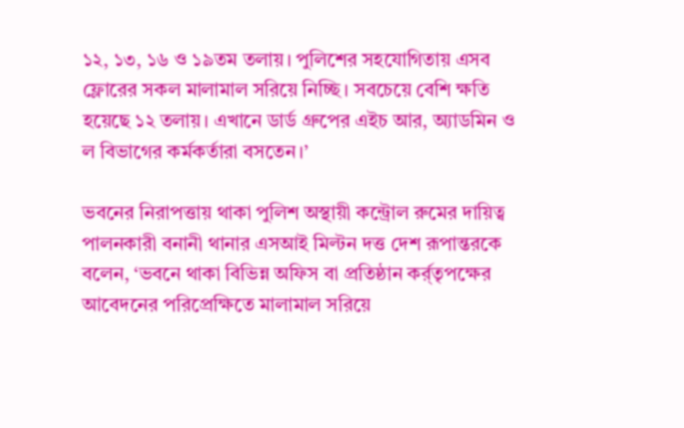১২, ১৩, ১৬ ও ১৯তম তলায়। পুলিশের সহযোগিতায় এসব ফ্লোরের সকল মালামাল সরিয়ে নিচ্ছি। সবচেয়ে বেশি ক্ষতি হয়েছে ১২ তলায়। এখানে ডার্ড গ্রুপের এইচ আর, অ্যাডমিন ও ল বিভাগের কর্মকর্তারা বসতেন।’

ভবনের নিরাপত্তায় থাকা পুলিশ অস্থায়ী কন্ট্রোল রুমের দায়িত্ব পালনকারী বনানী থানার এসআই মিল্টন দত্ত দেশ রূপান্তরকে বলেন, ‘ভবনে থাকা বিভিন্ন অফিস বা প্রতিষ্ঠান কর্র্তৃপক্ষের আবেদনের পরিপ্রেক্ষিতে মালামাল সরিয়ে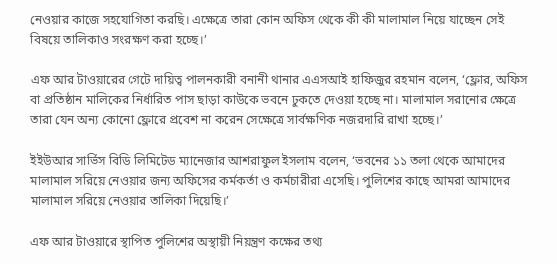নেওয়ার কাজে সহযোগিতা করছি। এক্ষেত্রে তারা কোন অফিস থেকে কী কী মালামাল নিয়ে যাচ্ছেন সেই বিষয়ে তালিকাও সংরক্ষণ করা হচ্ছে।’

এফ আর টাওয়ারের গেটে দায়িত্ব পালনকারী বনানী থানার এএসআই হাফিজুর রহমান বলেন, ‘ফ্লোর, অফিস বা প্রতিষ্ঠান মালিকের নির্ধারিত পাস ছাড়া কাউকে ভবনে ঢুকতে দেওয়া হচ্ছে না। মালামাল সরানোর ক্ষেত্রে তারা যেন অন্য কোনো ফ্লোরে প্রবেশ না করেন সেক্ষেত্রে সার্বক্ষণিক নজরদারি রাখা হচ্ছে।’

ইইউআর সার্ভিস বিডি লিমিটেড ম্যানেজার আশরাফুল ইসলাম বলেন, ‘ভবনের ১১ তলা থেকে আমাদের মালামাল সরিয়ে নেওয়ার জন্য অফিসের কর্মকর্তা ও কর্মচারীরা এসেছি। পুলিশের কাছে আমরা আমাদের মালামাল সরিয়ে নেওয়ার তালিকা দিয়েছি।’

এফ আর টাওয়ারে স্থাপিত পুলিশের অস্থায়ী নিয়ন্ত্রণ কক্ষের তথ্য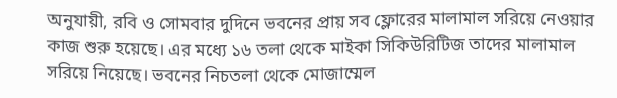অনুযায়ী, রবি ও সোমবার দুদিনে ভবনের প্রায় সব ফ্লোরের মালামাল সরিয়ে নেওয়ার কাজ শুরু হয়েছে। এর মধ্যে ১৬ তলা থেকে মাইকা সিকিউরিটিজ তাদের মালামাল সরিয়ে নিয়েছে। ভবনের নিচতলা থেকে মোজাম্মেল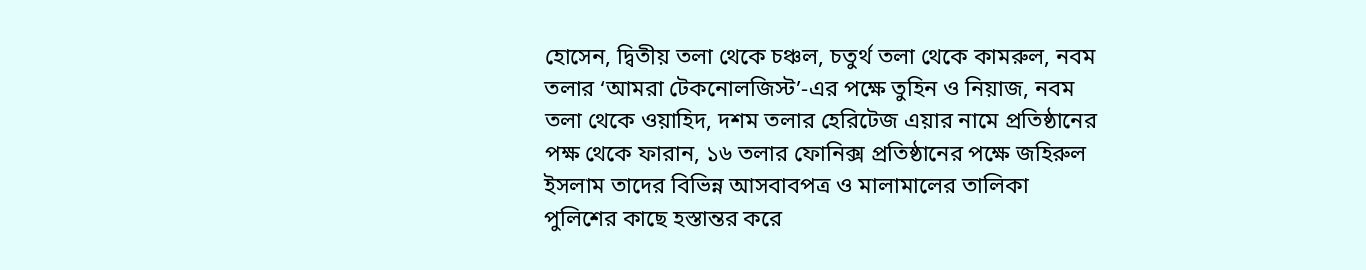হোসেন, দ্বিতীয় তলা থেকে চঞ্চল, চতুর্থ তলা থেকে কামরুল, নবম তলার ‘আমরা টেকনোলজিস্ট’-এর পক্ষে তুহিন ও নিয়াজ, নবম তলা থেকে ওয়াহিদ, দশম তলার হেরিটেজ এয়ার নামে প্রতিষ্ঠানের পক্ষ থেকে ফারান, ১৬ তলার ফোনিক্স প্রতিষ্ঠানের পক্ষে জহিরুল ইসলাম তাদের বিভিন্ন আসবাবপত্র ও মালামালের তালিকা পুলিশের কাছে হস্তান্তর করে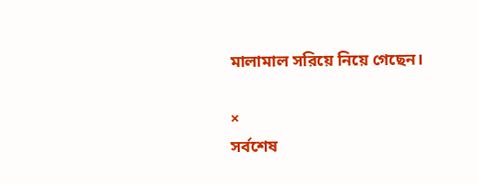মালামাল সরিয়ে নিয়ে গেছেন।

×
সর্বশেষ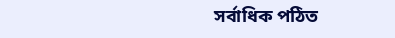সর্বাধিক পঠিত